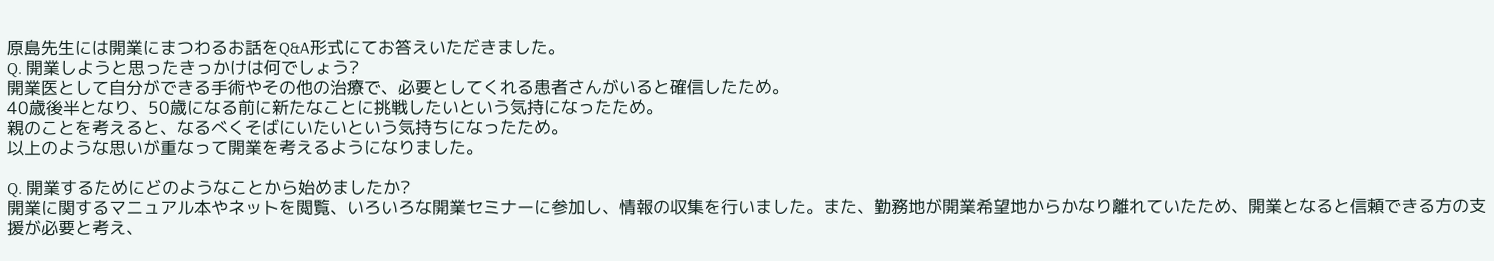原島先生には開業にまつわるお話をQ&A形式にてお答えいただきました。
Q. 開業しようと思ったきっかけは何でしょう?
開業医として自分ができる手術やその他の治療で、必要としてくれる患者さんがいると確信したため。
40歳後半となり、50歳になる前に新たなことに挑戦したいという気持になったため。
親のことを考えると、なるべくそばにいたいという気持ちになったため。
以上のような思いが重なって開業を考えるようになりました。

Q. 開業するためにどのようなことから始めましたか?
開業に関するマニュアル本やネットを閲覧、いろいろな開業セミナーに参加し、情報の収集を行いました。また、勤務地が開業希望地からかなり離れていたため、開業となると信頼できる方の支援が必要と考え、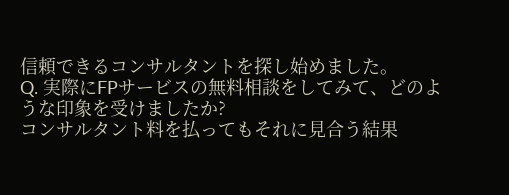信頼できるコンサルタントを探し始めました。
Q. 実際にFPサービスの無料相談をしてみて、どのような印象を受けましたか?
コンサルタント料を払ってもそれに見合う結果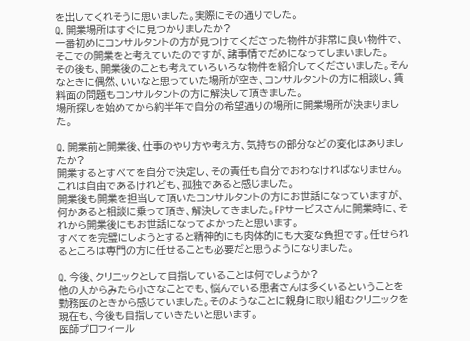を出してくれそうに思いました。実際にその通りでした。
Q. 開業場所はすぐに見つかりましたか?
一番初めにコンサルタントの方が見つけてくださった物件が非常に良い物件で、そこでの開業をと考えていたのですが、諸事情でだめになってしまいました。
その後も、開業後のことも考えていろいろな物件を紹介してくださいました。そんなときに偶然、いいなと思っていた場所が空き、コンサルタントの方に相談し、賃料面の問題もコンサルタントの方に解決して頂きました。
場所探しを始めてから約半年で自分の希望通りの場所に開業場所が決まりました。

Q. 開業前と開業後、仕事のやり方や考え方、気持ちの部分などの変化はありましたか?
開業するとすべてを自分で決定し、その責任も自分でおわなければなりません。これは自由であるけれども、孤独であると感じました。
開業後も開業を担当して頂いたコンサルタントの方にお世話になっていますが、何かあると相談に乗って頂き、解決してきました。FPサービスさんに開業時に、それから開業後にもお世話になってよかったと思います。
すべてを完璧にしようとすると精神的にも肉体的にも大変な負担です。任せられるところは専門の方に任せることも必要だと思うようになりました。

Q. 今後、クリニックとして目指していることは何でしょうか?
他の人からみたら小さなことでも、悩んでいる患者さんは多くいるということを勤務医のときから感じていました。そのようなことに親身に取り組むクリニックを現在も、今後も目指していきたいと思います。
医師プロフィール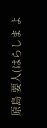原島 要人(はらしま よ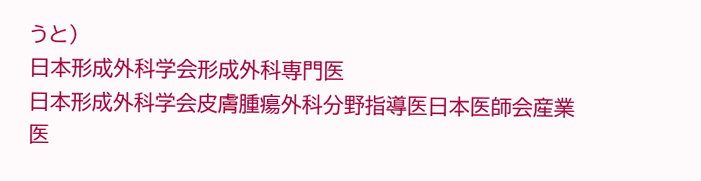うと)
日本形成外科学会形成外科専門医
日本形成外科学会皮膚腫瘍外科分野指導医日本医師会産業医